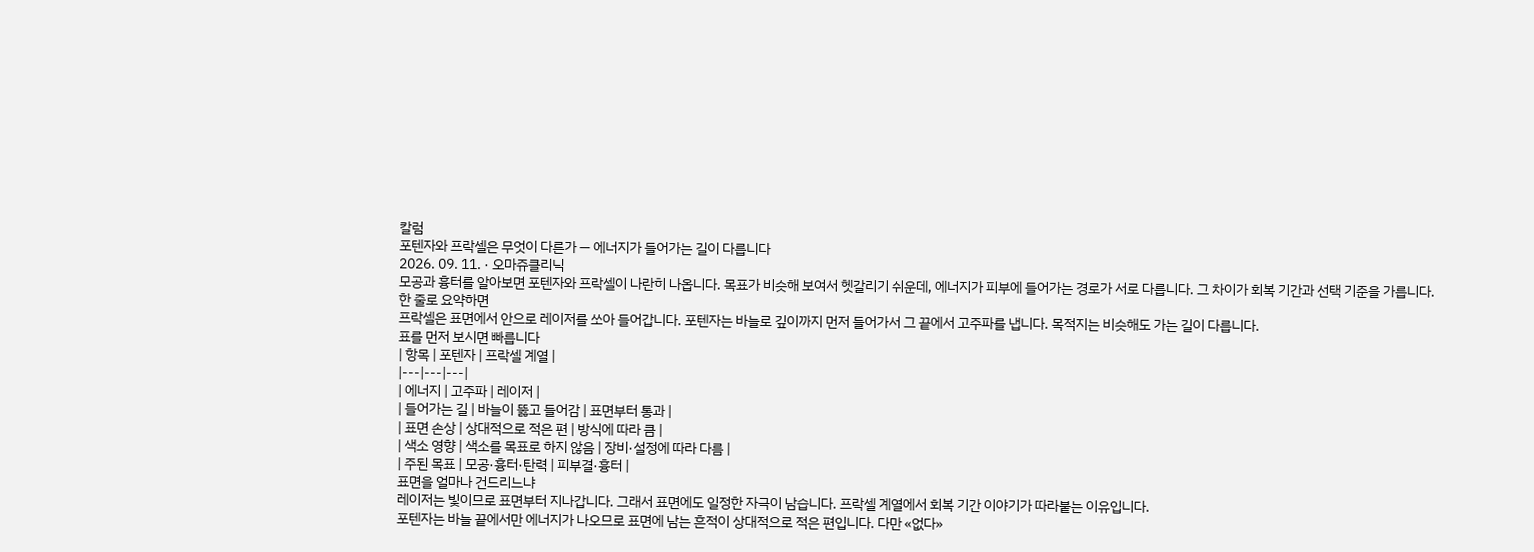칼럼
포텐자와 프락셀은 무엇이 다른가 — 에너지가 들어가는 길이 다릅니다
2026. 09. 11. · 오마쥬클리닉
모공과 흉터를 알아보면 포텐자와 프락셀이 나란히 나옵니다. 목표가 비슷해 보여서 헷갈리기 쉬운데, 에너지가 피부에 들어가는 경로가 서로 다릅니다. 그 차이가 회복 기간과 선택 기준을 가릅니다.
한 줄로 요약하면
프락셀은 표면에서 안으로 레이저를 쏘아 들어갑니다. 포텐자는 바늘로 깊이까지 먼저 들어가서 그 끝에서 고주파를 냅니다. 목적지는 비슷해도 가는 길이 다릅니다.
표를 먼저 보시면 빠릅니다
| 항목 | 포텐자 | 프락셀 계열 |
|---|---|---|
| 에너지 | 고주파 | 레이저 |
| 들어가는 길 | 바늘이 뚫고 들어감 | 표면부터 통과 |
| 표면 손상 | 상대적으로 적은 편 | 방식에 따라 큼 |
| 색소 영향 | 색소를 목표로 하지 않음 | 장비·설정에 따라 다름 |
| 주된 목표 | 모공·흉터·탄력 | 피부결·흉터 |
표면을 얼마나 건드리느냐
레이저는 빛이므로 표면부터 지나갑니다. 그래서 표면에도 일정한 자극이 남습니다. 프락셀 계열에서 회복 기간 이야기가 따라붙는 이유입니다.
포텐자는 바늘 끝에서만 에너지가 나오므로 표면에 남는 흔적이 상대적으로 적은 편입니다. 다만 «없다»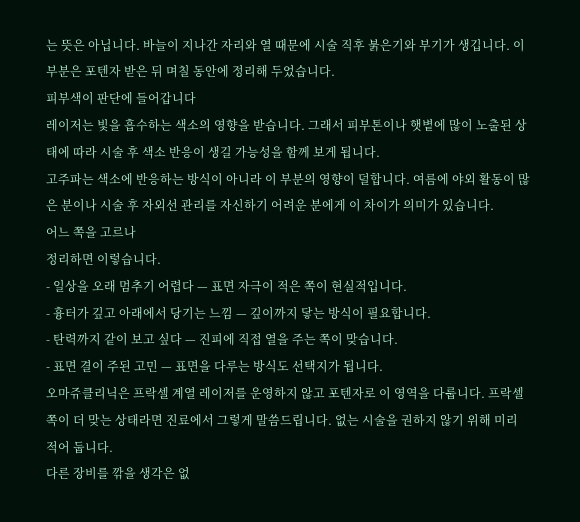는 뜻은 아닙니다. 바늘이 지나간 자리와 열 때문에 시술 직후 붉은기와 부기가 생깁니다. 이 부분은 포텐자 받은 뒤 며칠 동안에 정리해 두었습니다.
피부색이 판단에 들어갑니다
레이저는 빛을 흡수하는 색소의 영향을 받습니다. 그래서 피부톤이나 햇볕에 많이 노출된 상태에 따라 시술 후 색소 반응이 생길 가능성을 함께 보게 됩니다.
고주파는 색소에 반응하는 방식이 아니라 이 부분의 영향이 덜합니다. 여름에 야외 활동이 많은 분이나 시술 후 자외선 관리를 자신하기 어려운 분에게 이 차이가 의미가 있습니다.
어느 쪽을 고르나
정리하면 이렇습니다.
- 일상을 오래 멈추기 어렵다 — 표면 자극이 적은 쪽이 현실적입니다.
- 흉터가 깊고 아래에서 당기는 느낌 — 깊이까지 닿는 방식이 필요합니다.
- 탄력까지 같이 보고 싶다 — 진피에 직접 열을 주는 쪽이 맞습니다.
- 표면 결이 주된 고민 — 표면을 다루는 방식도 선택지가 됩니다.
오마쥬클리닉은 프락셀 계열 레이저를 운영하지 않고 포텐자로 이 영역을 다룹니다. 프락셀 쪽이 더 맞는 상태라면 진료에서 그렇게 말씀드립니다. 없는 시술을 권하지 않기 위해 미리 적어 둡니다.
다른 장비를 깎을 생각은 없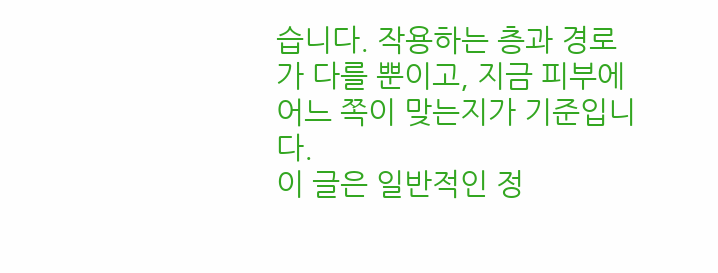습니다. 작용하는 층과 경로가 다를 뿐이고, 지금 피부에 어느 쪽이 맞는지가 기준입니다.
이 글은 일반적인 정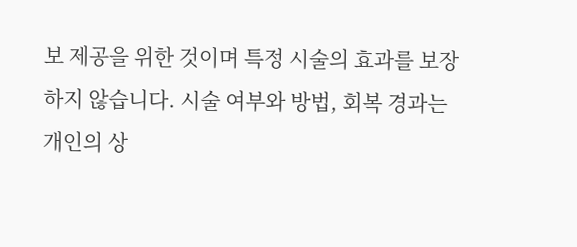보 제공을 위한 것이며 특정 시술의 효과를 보장하지 않습니다. 시술 여부와 방법, 회복 경과는 개인의 상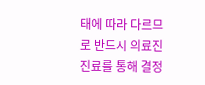태에 따라 다르므로 반드시 의료진 진료를 통해 결정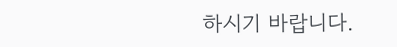하시기 바랍니다.